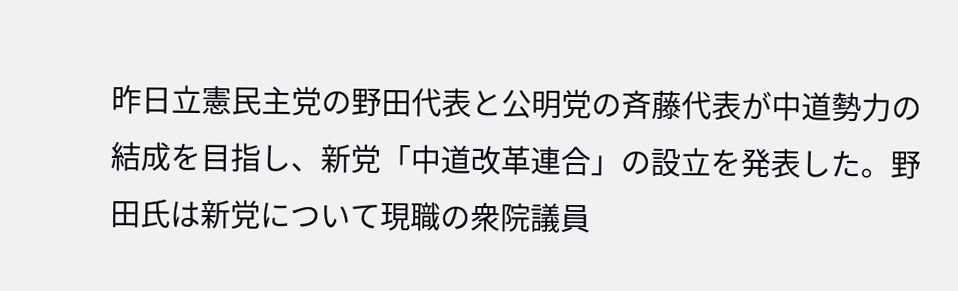昨日立憲民主党の野田代表と公明党の斉藤代表が中道勢力の結成を目指し、新党「中道改革連合」の設立を発表した。野田氏は新党について現職の衆院議員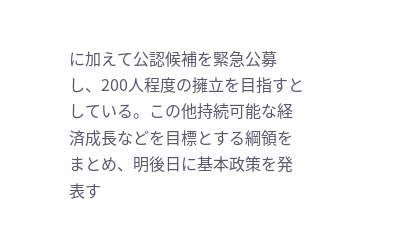に加えて公認候補を緊急公募し、200人程度の擁立を目指すとしている。この他持続可能な経済成長などを目標とする綱領をまとめ、明後日に基本政策を発表す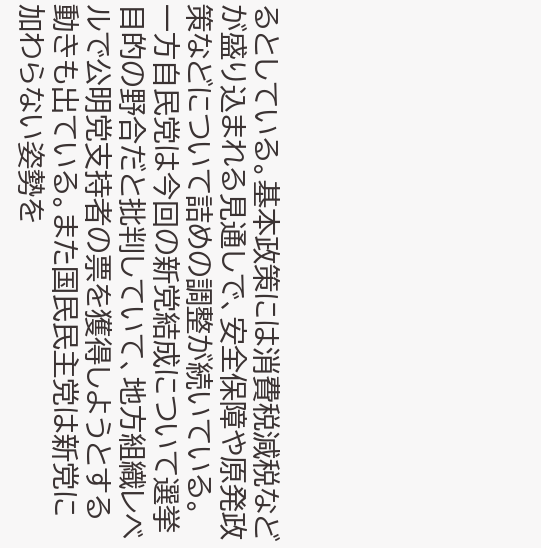るとしている。基本政策には消費税減税などが盛り込まれる見通しで、安全保障や原発政策などについて詰めの調整が続いている。一方自民党は今回の新党結成について選挙目的の野合だと批判していて、地方組織レベルで公明党支持者の票を獲得しようとする動きも出ている。また国民民主党は新党に加わらない姿勢を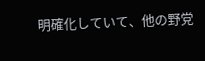明確化していて、他の野党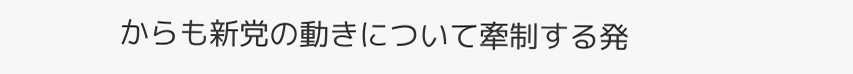からも新党の動きについて牽制する発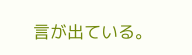言が出ている。